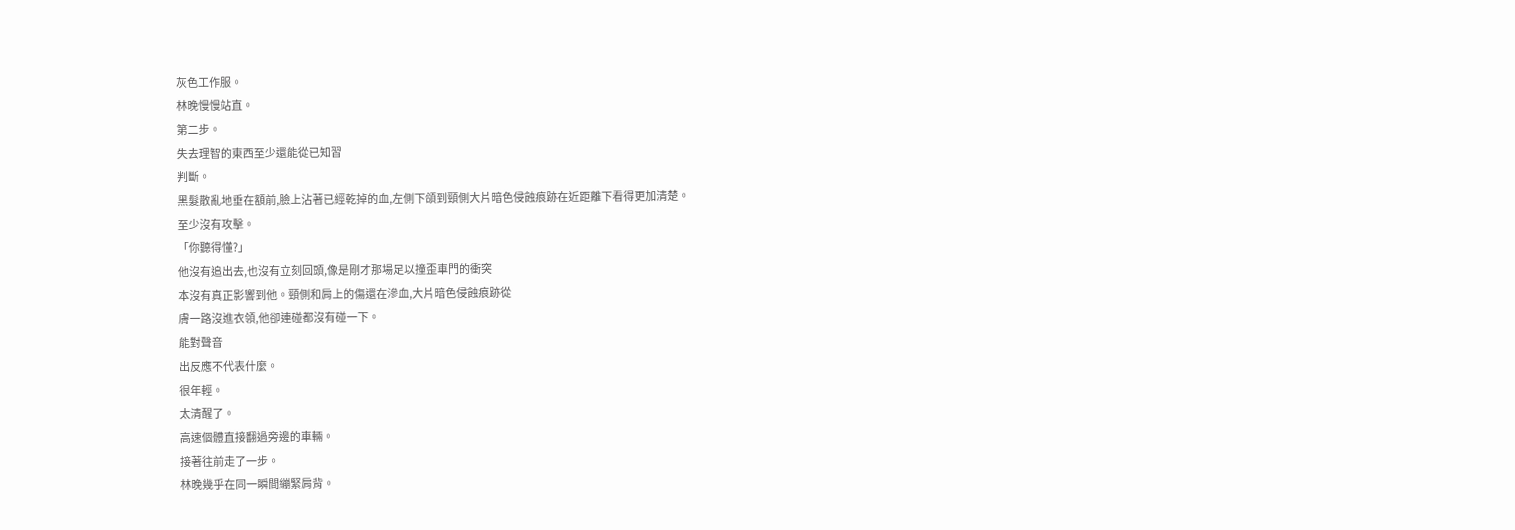灰色工作服。
林晚慢慢站直。
第二步。
失去理智的東西至少還能從已知習
判斷。
黑髮散亂地垂在額前,臉上沾著已經乾掉的血,左側下頜到頸側大片暗色侵蝕痕跡在近距離下看得更加清楚。
至少沒有攻擊。
「你聽得懂?」
他沒有追出去,也沒有立刻回頭,像是剛才那場足以撞歪車門的衝突
本沒有真正影響到他。頸側和肩上的傷還在滲血,大片暗色侵蝕痕跡從
膚一路沒進衣領,他卻連碰都沒有碰一下。
能對聲音
出反應不代表什麼。
很年輕。
太清醒了。
高速個體直接翻過旁邊的車輛。
接著往前走了一步。
林晚幾乎在同一瞬間繃緊肩背。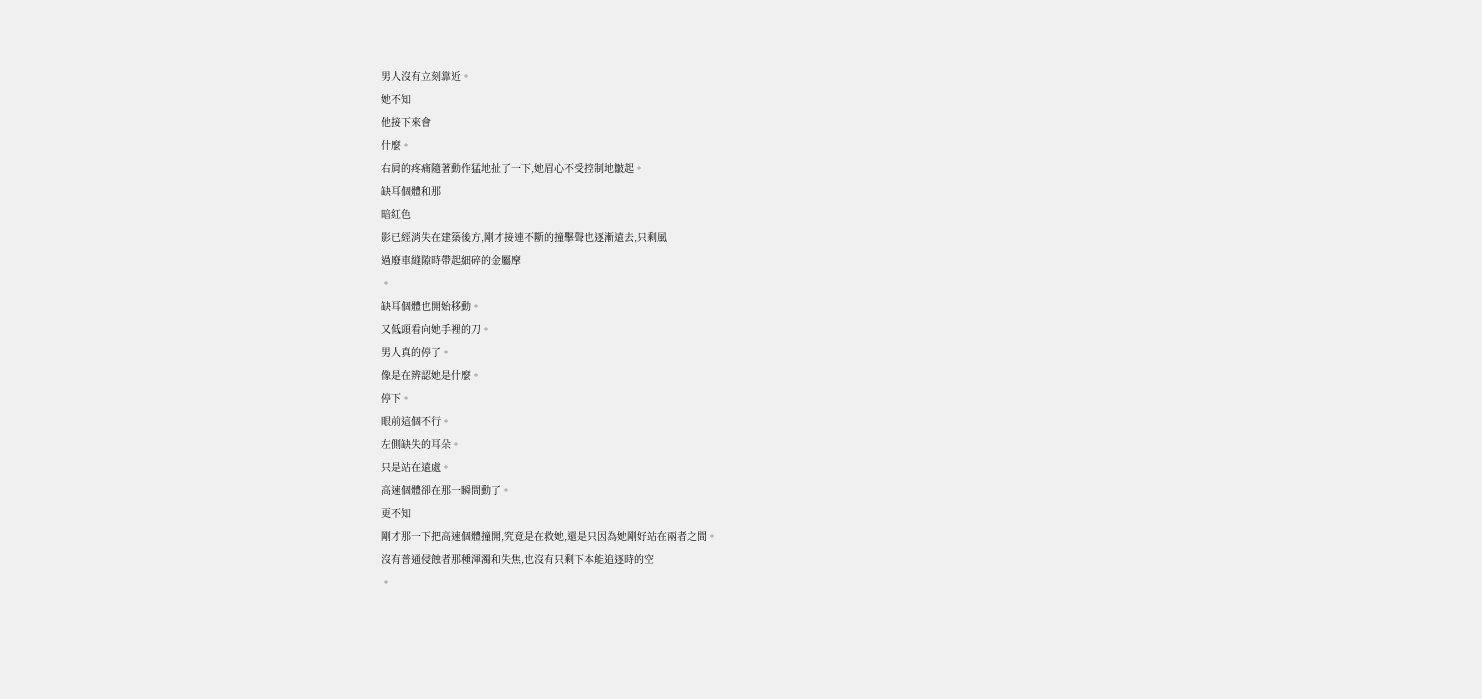男人沒有立刻靠近。
她不知
他接下來會
什麼。
右肩的疼痛隨著動作猛地扯了一下,她眉心不受控制地皺起。
缺耳個體和那
暗紅色
影已經消失在建築後方,剛才接連不斷的撞擊聲也逐漸遠去,只剩風
過廢車縫隙時帶起細碎的金屬摩
。
缺耳個體也開始移動。
又低頭看向她手裡的刀。
男人真的停了。
像是在辨認她是什麼。
停下。
眼前這個不行。
左側缺失的耳朵。
只是站在遠處。
高速個體卻在那一瞬間動了。
更不知
剛才那一下把高速個體撞開,究竟是在救她,還是只因為她剛好站在兩者之間。
沒有普通侵蝕者那種渾濁和失焦,也沒有只剩下本能追逐時的空
。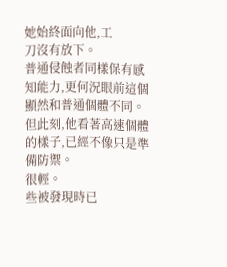她始終面向他,工
刀沒有放下。
普通侵蝕者同樣保有感知能力,更何況眼前這個顯然和普通個體不同。
但此刻,他看著高速個體的樣子,已經不像只是準備防禦。
很輕。
些被發現時已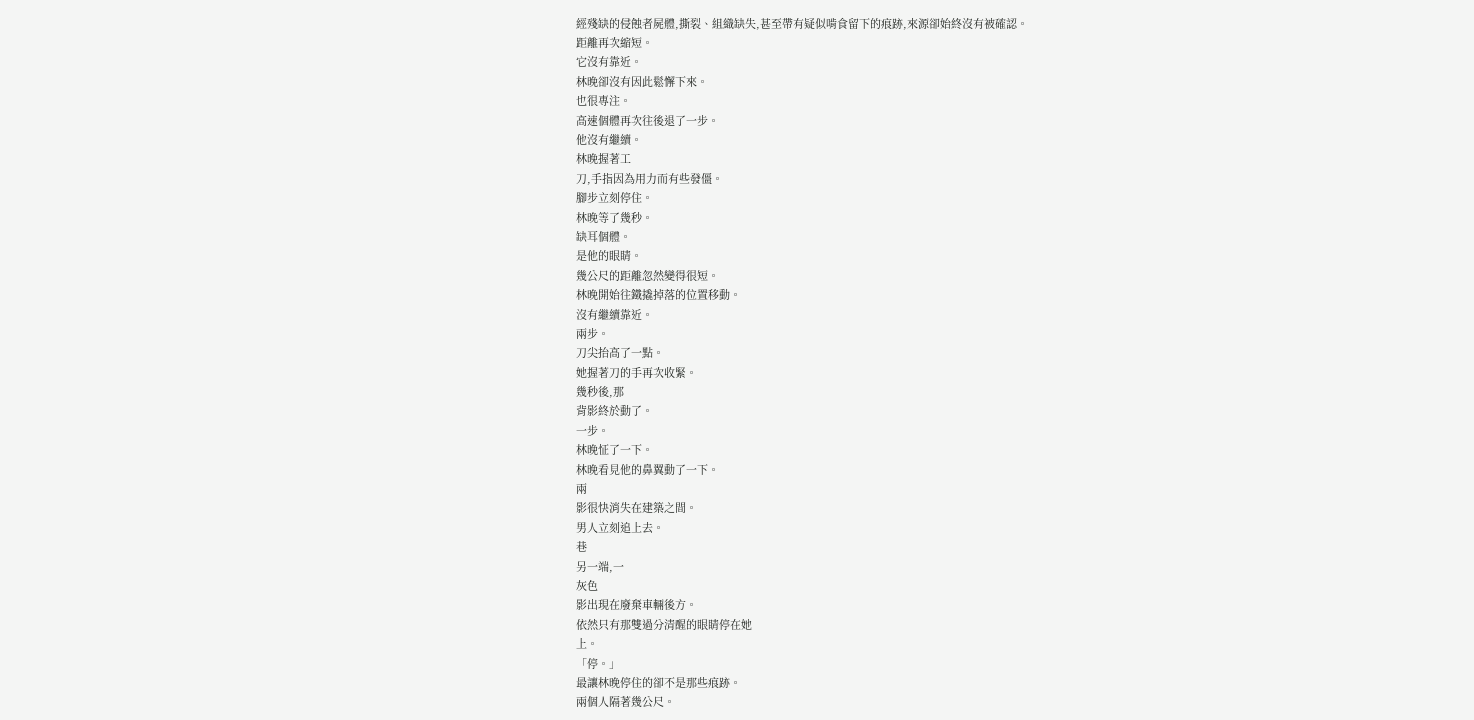經殘缺的侵蝕者屍體,撕裂、組織缺失,甚至帶有疑似啃食留下的痕跡,來源卻始終沒有被確認。
距離再次縮短。
它沒有靠近。
林晚卻沒有因此鬆懈下來。
也很專注。
高速個體再次往後退了一步。
他沒有繼續。
林晚握著工
刀,手指因為用力而有些發僵。
腳步立刻停住。
林晚等了幾秒。
缺耳個體。
是他的眼睛。
幾公尺的距離忽然變得很短。
林晚開始往鐵撬掉落的位置移動。
沒有繼續靠近。
兩步。
刀尖抬高了一點。
她握著刀的手再次收緊。
幾秒後,那
背影終於動了。
一步。
林晚怔了一下。
林晚看見他的鼻翼動了一下。
兩
影很快消失在建築之間。
男人立刻追上去。
巷
另一端,一
灰色
影出現在廢棄車輛後方。
依然只有那雙過分清醒的眼睛停在她
上。
「停。」
最讓林晚停住的卻不是那些痕跡。
兩個人隔著幾公尺。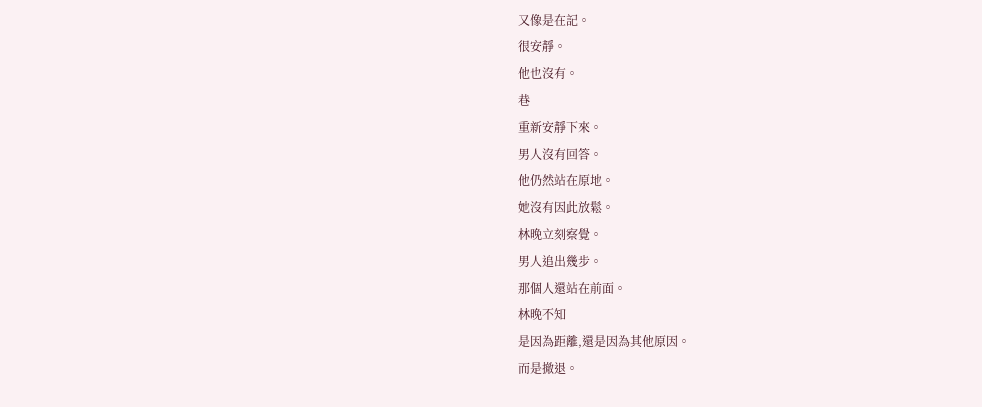又像是在記。
很安靜。
他也沒有。
巷
重新安靜下來。
男人沒有回答。
他仍然站在原地。
她沒有因此放鬆。
林晚立刻察覺。
男人追出幾步。
那個人還站在前面。
林晚不知
是因為距離,還是因為其他原因。
而是撤退。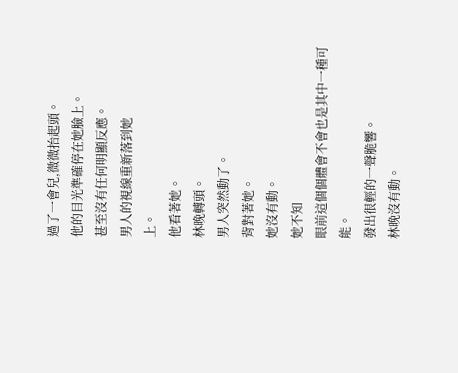過了一會兒,微微抬起頭。
他的目光準確停在她臉上。
甚至沒有任何明顯反應。
男人的視線重新落到她
上。
他看著她。
林晚轉頭。
男人突然動了。
背對著她。
她沒有動。
她不知
眼前這個個體會不會也是其中一種可能。
發出很輕的一聲脆響。
林晚沒有動。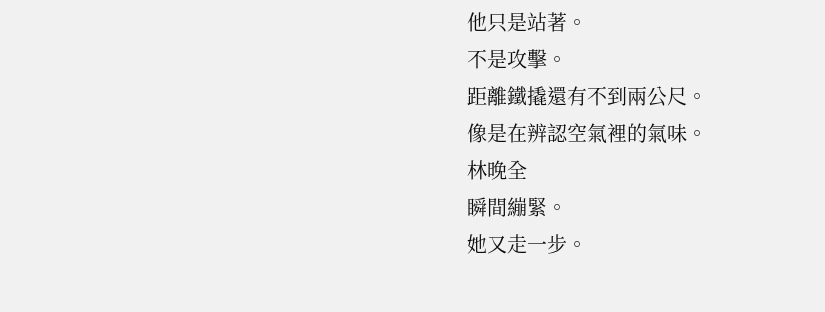他只是站著。
不是攻擊。
距離鐵撬還有不到兩公尺。
像是在辨認空氣裡的氣味。
林晚全
瞬間繃緊。
她又走一步。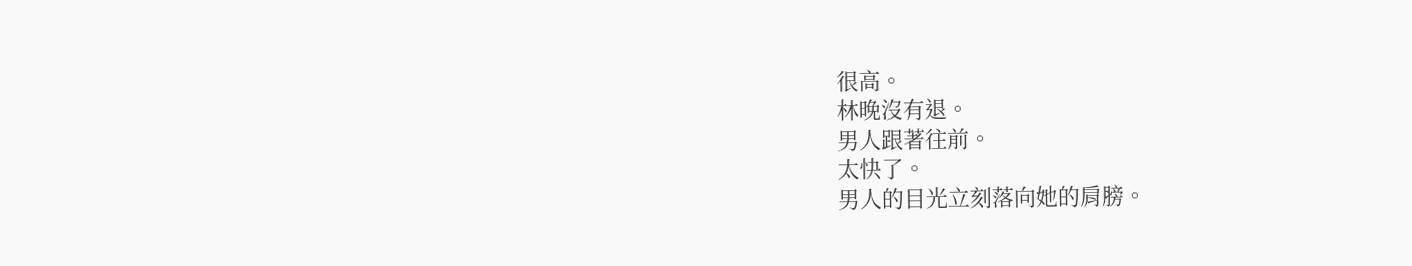很高。
林晚沒有退。
男人跟著往前。
太快了。
男人的目光立刻落向她的肩膀。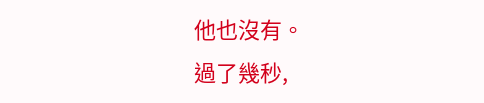他也沒有。
過了幾秒,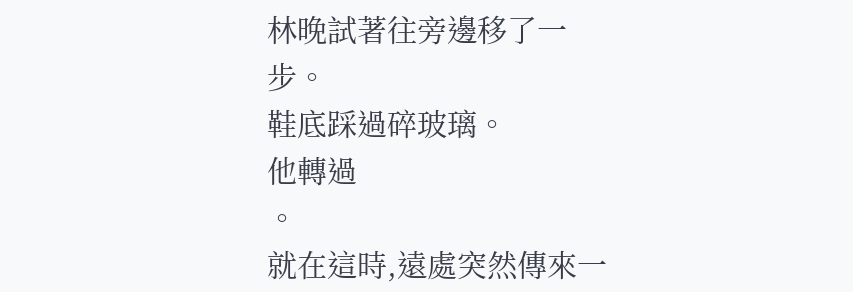林晚試著往旁邊移了一步。
鞋底踩過碎玻璃。
他轉過
。
就在這時,遠處突然傳來一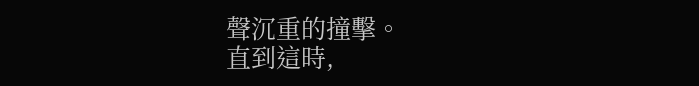聲沉重的撞擊。
直到這時,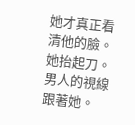她才真正看清他的臉。
她抬起刀。
男人的視線跟著她。